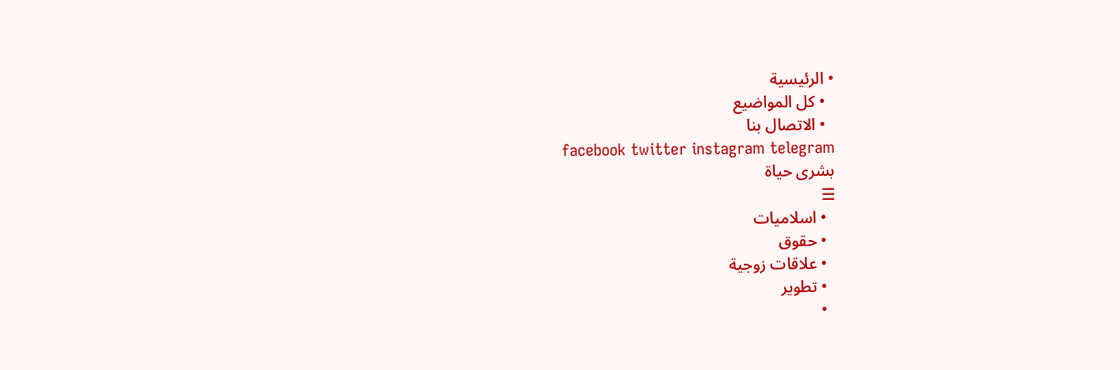• الرئيسية
  • كل المواضيع
  • الاتصال بنا
facebook twitter instagram telegram
بشرى حياة
☰
  • اسلاميات
  • حقوق
  • علاقات زوجية
  • تطوير
  •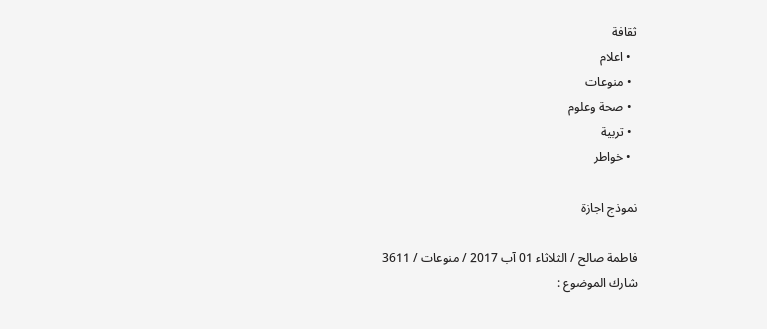ثقافة
  • اعلام
  • منوعات
  • صحة وعلوم
  • تربية
  • خواطر

نموذج اجازة

فاطمة صالح / الثلاثاء 01 آب 2017 / منوعات / 3611
شارك الموضوع :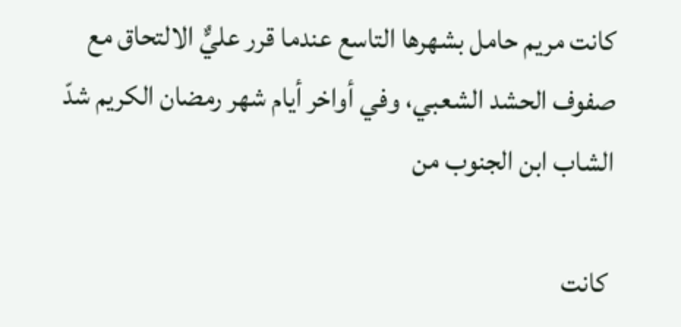كانت مريم حامل بشهرها التاسع عندما قرر عليٌّ الالتحاق مع صفوف الحشد الشعبي، وفي أواخر أيام شهر رمضان الكريم شدّ الشاب ابن الجنوب من

 كانت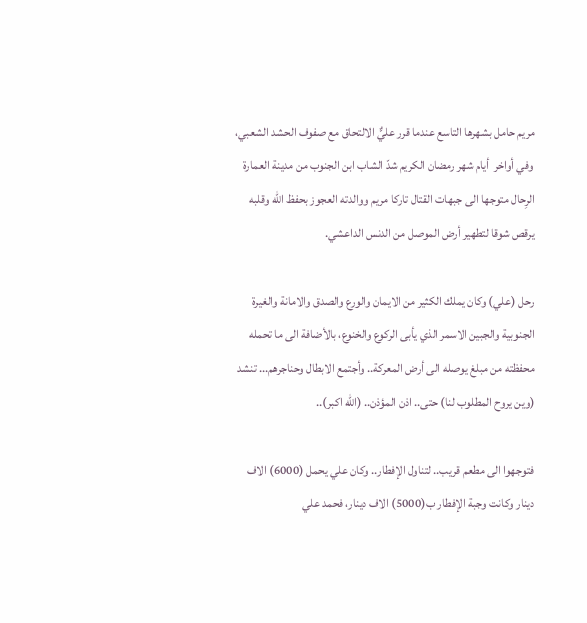مريم حامل بشهرها التاسع عندما قرر عليٌّ الالتحاق مع صفوف الحشد الشعبي، وفي أواخر  أيام شهر رمضان الكريم شدّ الشاب ابن الجنوب من مدينة العمارة الرِحال متوجها الى جبهات القتال تاركا مريم ووالدته العجوز بحفظ الله وقلبه يرقص شوقا لتطهير أرض الموصل من الدنس الداعشي.

رحل (علي) وكان يملك الكثير من الايمان والورع والصدق والامانة والغيرة الجنوبية والجبين الاسمر الذي يأبى الركوع والخنوع، بالأضافة الى ما تحمله محفظته من مبلغ يوصله الى أرض المعركة.. وأجتمع الابطال وحناجرهم... تنشد (وين يروح المطلوب لنا) حتى.. اذن المؤذن.. (اللّه اكبر)..

فتوجهوا الى مطعم قريب.. لتناول الإفطار.. وكان علي يحمل (6000) الاف دينار وكانت وجبة الإفطار ب(5000) الاف دينار، فحمد علي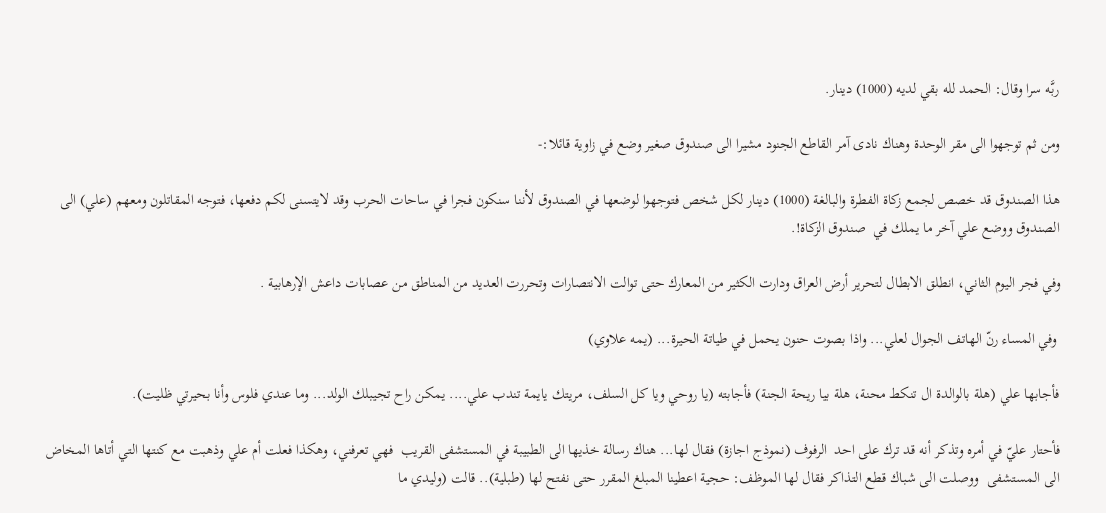ربَّه سرا وقال: الحمد لله بقي لديه (1000) دينار.

ومن ثم توجهوا الى مقر الوحدة وهناك نادى آمر القاطع الجنود مشيرا الى صندوق صغير وضع في زاوية قائلا:-

هذا الصندوق قد خصص لجمع زكاة الفطرة والبالغة (1000) دينار لكل شخص فتوجهوا لوضعها في الصندوق لأننا سنكون فجرا في ساحات الحرب وقد لايتسنى لكم دفعها، فتوجه المقاتلون ومعهم (علي) الى الصندوق ووضع علي آخر ما يملك في  صندوق الزكاة!.

وفي فجر اليوم الثاني، انطلق الابطال لتحرير أرض العراق ودارت الكثير من المعارك حتى توالت الانتصارات وتحررت العديد من المناطق من عصابات داعش الإرهابية .

 وفي المساء رنّ الهاتف الجوال لعلي... واذا بصوت حنون يحمل في طياتة الحيرة... (يمه علاوي)

فأجابها علي (هلة بالوالدة ال تنكط محنة، هلة بيا ريحة الجنة) فأجابته (يا روحي ويا كل السلف، مريتك يايمة تندب علي.... يمكن راح تجيبلك الولد... وما عندي فلوس وأنا بحيرتي ظليت).

فأحتار عليّ في أمره وتذكر أنه قد ترك على احد  الرفوف (نموذج اجازة) فقال لها... هناك رسالة خذيها الى الطبيبة في المستشفى القريب  فهي تعرفني، وهكذا فعلت أم علي وذهبت مع كنتها التي أتاها المخاض الى المستشفى  ووصلت الى شباك قطع التذاكر فقال لها الموظف: حجية اعطينا المبلغ المقرر حتى نفتح لها (طبلية).. قالت (وليدي ما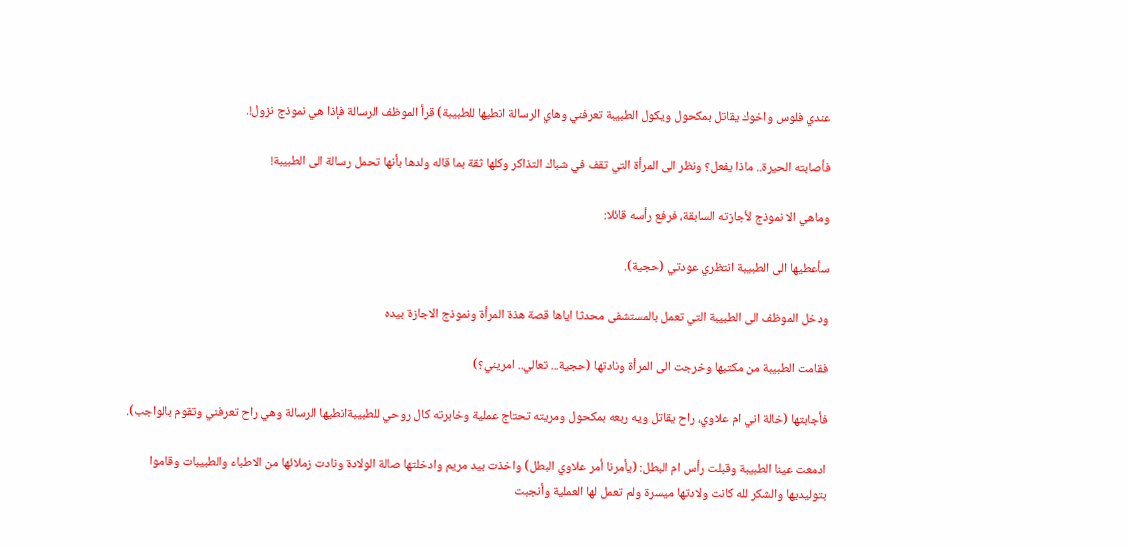عندي فلوس واخوك يقاتل بمكحول ويكول الطبيبة تعرفني وهاي الرسالة انطيها للطبيبة) قرأ الموظف الرسالة فإذا هي نموذج نزول!.

فأصابته الحيرة.. ماذا يفعل؟ ونظر الى المرأة التي تقف في شباك التذاكر وكلها ثقة بما قاله ولدها بأنها تحمل رسالة الى الطبيبة!

وماهي الا نموذج لأجازته السابقة، فرفع رأسه قائلا:

سأعطيها الى الطبيبة انتظري عودتي (حجية).

ودخل الموظف الى الطبيبة التي تعمل بالمستشفى محدثا اياها قصة هذة المرأة ونموذج الاجازة بيده

فقامت الطبيبة من مكتبها وخرجت الى المرأة ونادتها (حجية... تعالي.. امريني؟)

فأجابتها (خالة اني ام علاوي، راح يقاتل ويه ربعه بمكحول ومريته تحتاج عملية وخابرته كال روحي للطبيبةانطيها الرسالة وهي راح تعرفني وتقوم بالواجب).

ادمعت عينا الطبيبة وقبلت رأس ام البطل: (يأمرنا أمر علاوي البطل) واخذت بيد مريم وادخلتها صالة الولادة ونادت زملائها من الاطباء والطبيبات وقاموا بتوليديها والشكر لله كانت ولادتها ميسرة ولم تعمل لها العملية وأنجبت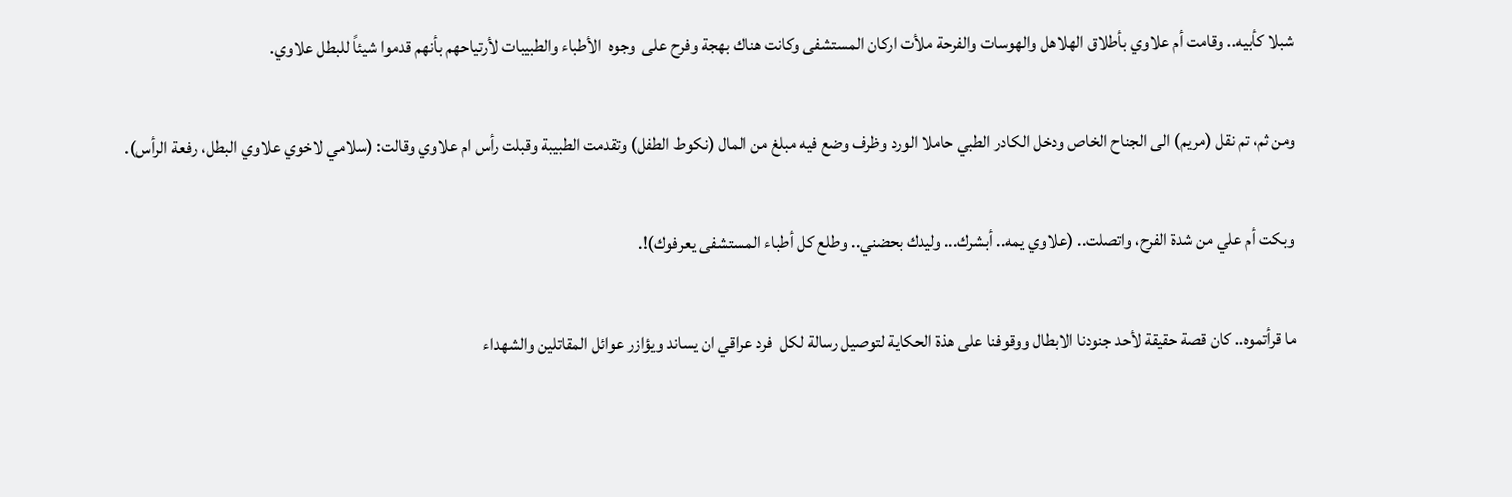شبلا كأبيه.. وقامت أم علاوي بأطلاق الهلاهل والهوسات والفرحة ملأت اركان المستشفى وكانت هناك بهجة وفرح على  وجوه  الأطباء والطبيبات لأرتياحهم بأنهم قدموا شيئاً للبطل علاوي.

ومن ثم، تم نقل (مريم) الى الجناح الخاص ودخل الكادر الطبي حاملا الورد وظرف وضع فيه مبلغ من المال (نكوط الطفل) وتقدمت الطبيبة وقبلت رأس ام علاوي وقالت: (سلامي لاخوي علاوي البطل، رفعة الرأس).

وبكت أم علي من شدة الفرح، واتصلت.. (علاوي يمه.. أبشرك... وليدك بحضني.. وطلع كل أطباء المستشفى يعرفوك)!.

ما قرأتموه.. كان قصة حقيقة لأحد جنودنا الابطال ووقوفنا على هذة الحكاية لتوصيل رسالة لكل  فرد عراقي ان يساند ويؤازر عوائل المقاتلين والشهداء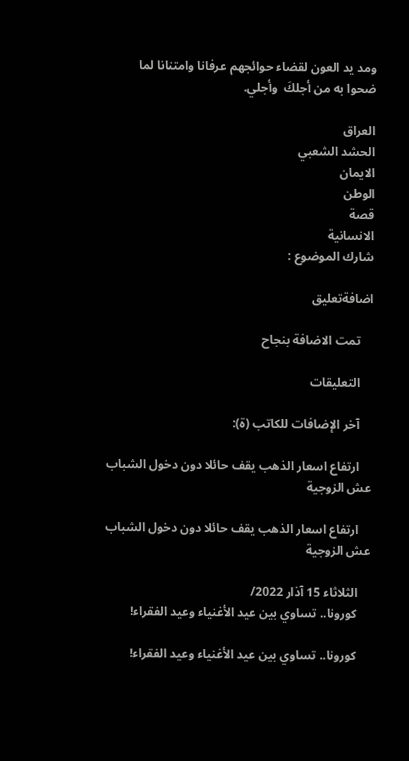ومد يد العون لقضاء حوائجهم عرفانا وامتنانا لما ضحوا به من أجلكَ  وأجلي.

العراق
الحشد الشعبي
الايمان
الوطن
قصة
الانسانية
شارك الموضوع :

اضافةتعليق

    تمت الاضافة بنجاح

    التعليقات

    آخر الإضافات للكاتب (ة):

    ارتفاع اسعار الذهب يقف حائلا دون دخول الشباب عش الزوجية

    ارتفاع اسعار الذهب يقف حائلا دون دخول الشباب عش الزوجية

    الثلاثاء 15 آذار 2022/
    كورونا.. تساوي بين عيد الأغنياء وعيد الفقراء!

    كورونا.. تساوي بين عيد الأغنياء وعيد الفقراء!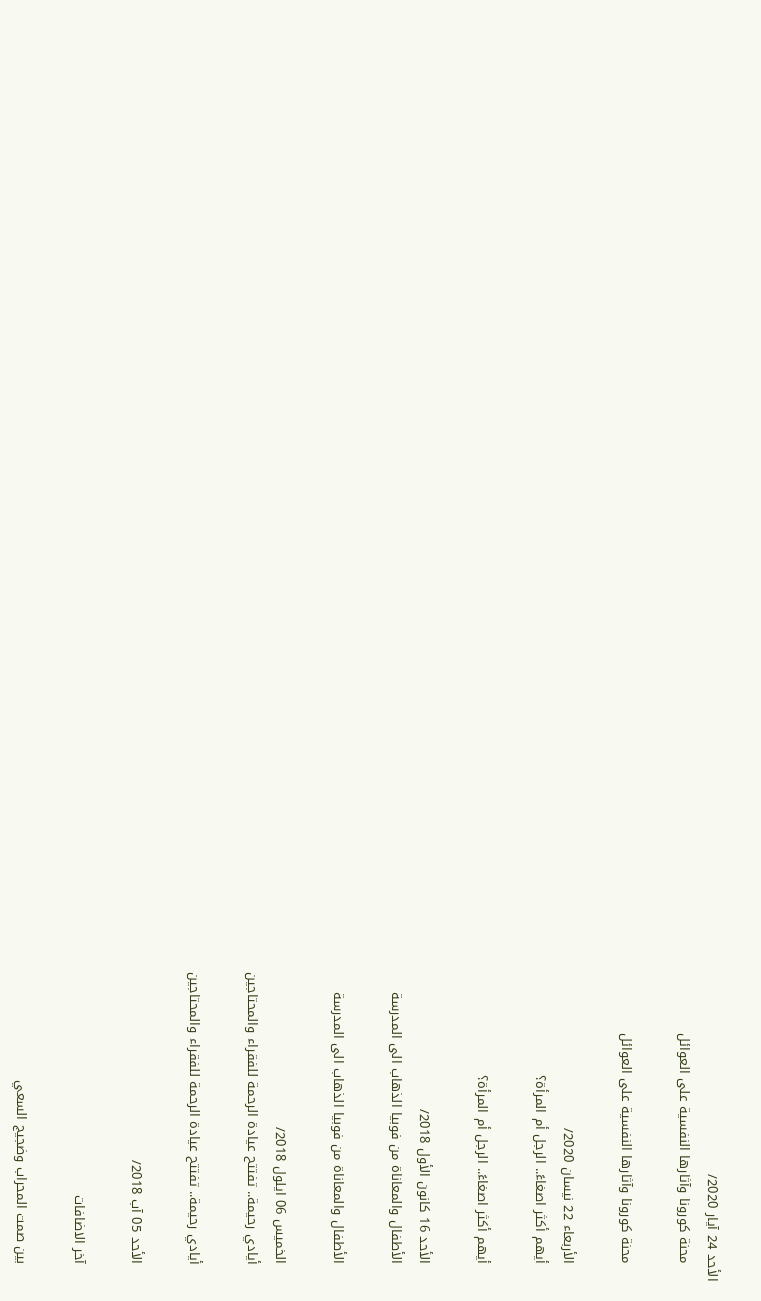الأحد 24 آيار 2020/
    محنة كورونا وآثارها النفسية على العوائل

    محنة كورونا وآثارها النفسية على العوائل

    الأربعاء 22 نيسان 2020/
    أيهم أكثر اصغاءً.. الرجل أم المرأة؟

    أيهم أكثر اصغاءً.. الرجل أم المرأة؟

    الأحد 16 كانون الأول 2018/
    الأطفال والمعاناة من فوبيا الذهاب الى المدرسة

    الأطفال والمعاناة من فوبيا الذهاب الى المدرسة

    الخميس 06 ايلول 2018/
    أيادي رحيمة.. تفتتح عيادة الرحمة للفقراء والمحتاجين

    أيادي رحيمة.. تفتتح عيادة الرحمة للفقراء والمحتاجين

    الأحد 05 آب 2018/

    آخر الاضافات

    بين صمت المحراب وضجيج السعي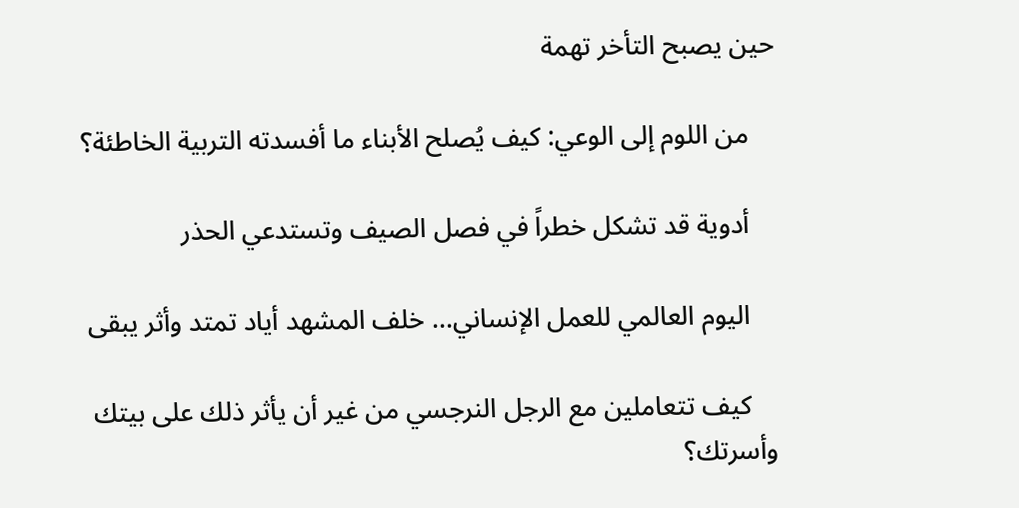حين يصبح التأخر تهمة

    من اللوم إلى الوعي: كيف يُصلح الأبناء ما أفسدته التربية الخاطئة؟

    أدوية قد تشكل خطراً في فصل الصيف وتستدعي الحذر

    اليوم العالمي للعمل الإنساني... خلف المشهد أياد تمتد وأثر يبقى

    كيف تتعاملين مع الرجل النرجسي من غير أن يأثر ذلك على بيتك وأسرتك؟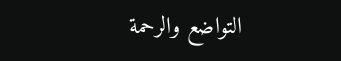التواضع والرحمة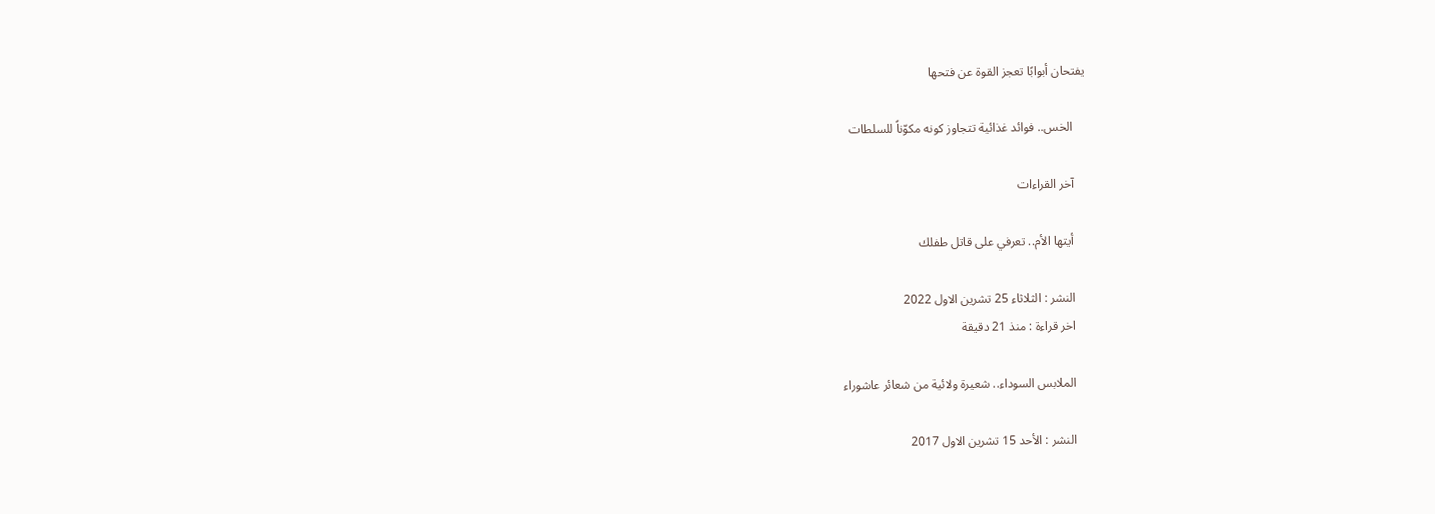يفتحان أبوابًا تعجز القوة عن فتحها

    الخس.. فوائد غذائية تتجاوز كونه مكوّناً للسلطات

    آخر القراءات

    أيتها الأم.. تعرفي على قاتل طفلك

    النشر : الثلاثاء 25 تشرين الاول 2022
    اخر قراءة : منذ 21 دقيقة

    الملابس السوداء.. شعيرة ولائية من شعائر عاشوراء

    النشر : الأحد 15 تشرين الاول 2017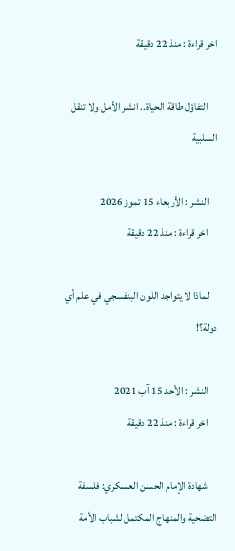اخر قراءة : منذ 22 دقيقة

    التفاؤل طاقة الحياة.. انشر الأمل ولا تنقل السلبية

    النشر : الأربعاء 15 تموز 2026
    اخر قراءة : منذ 22 دقيقة

    لماذا لا يتواجد اللون البنفسجي في علم أي دولة؟!

    النشر : الأحد 15 آب 2021
    اخر قراءة : منذ 22 دقيقة

    شهادة الإمام الحسن العسكري: فلسفة التضحية والمنهاج المكتمل لشباب الأمة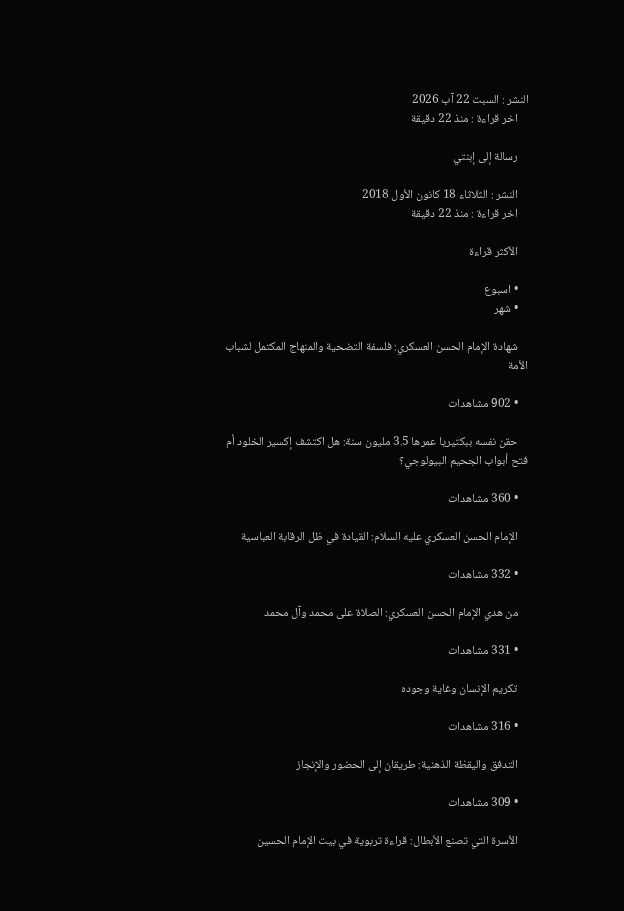النشر : السبت 22 آب 2026
    اخر قراءة : منذ 22 دقيقة

    رسالة إلى إبنتي

    النشر : الثلاثاء 18 كانون الأول 2018
    اخر قراءة : منذ 22 دقيقة

    الأكثر قراءة

    • اسبوع
    • شهر

    شهادة الإمام الحسن العسكري: فلسفة التضحية والمنهاج المكتمل لشباب الأمة

    • 902 مشاهدات

    حقن نفسه ببكتيريا عمرها 3.5 مليون سنة: هل اكتشف إكسير الخلود أم فتح أبواب الجحيم البيولوجي؟

    • 360 مشاهدات

    الإمام الحسن العسكري عليه السلام: القيادة في ظل الرقابة العباسية

    • 332 مشاهدات

    من هدي الإمام الحسن العسكري: الصلاة على محمد وآل محمد

    • 331 مشاهدات

    تكريم الإنسان وغاية وجوده

    • 316 مشاهدات

    التدفق واليقظة الذهنية: طريقان إلى الحضور والإنجاز

    • 309 مشاهدات

    الأسرة التي تصنع الأبطال: قراءة تربوية في بيت الإمام الحسين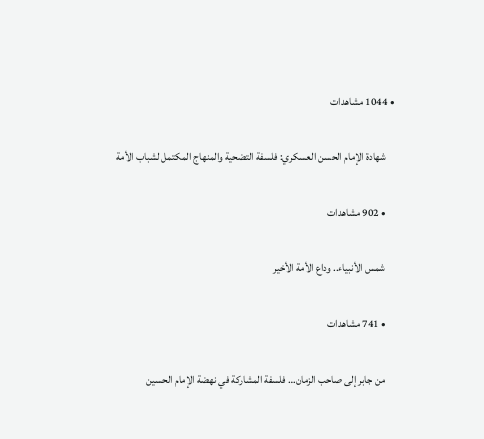• 1044 مشاهدات

    شهادة الإمام الحسن العسكري: فلسفة التضحية والمنهاج المكتمل لشباب الأمة

    • 902 مشاهدات

    شمس الأنبياء.. وداع الأمة الأخير

    • 741 مشاهدات

    من جابر إلى صاحب الزمان… فلسفة المشاركة في نهضة الإمام الحسين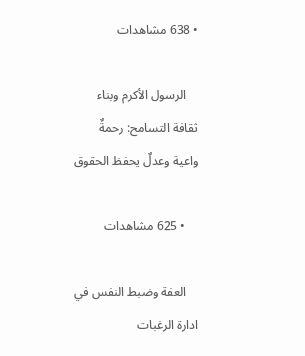• 638 مشاهدات

    الرسول الأكرم وبناء ثقافة التسامح: رحمةٌ واعية وعدلٌ يحفظ الحقوق

    • 625 مشاهدات

    العفة وضبط النفس في ادارة الرغبات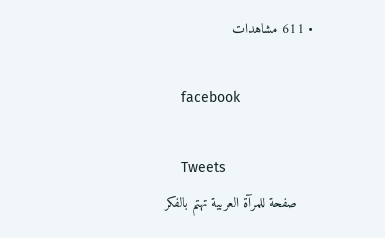• 611 مشاهدات

    facebook

    Tweets
    صفحة للمرآة العربية تهتم بالفكر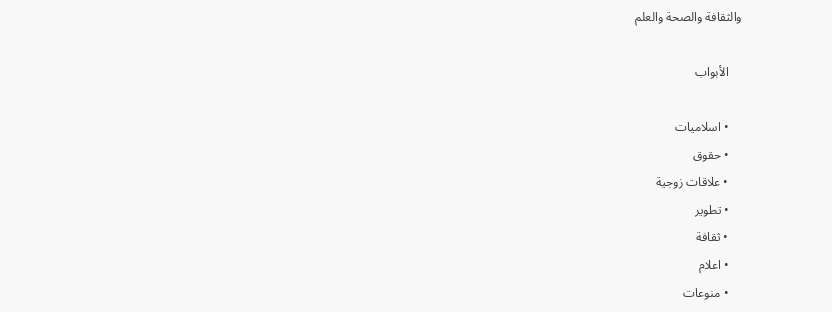والثقافة والصحة والعلم

    الأبواب

    • اسلاميات
    • حقوق
    • علاقات زوجية
    • تطوير
    • ثقافة
    • اعلام
    • منوعات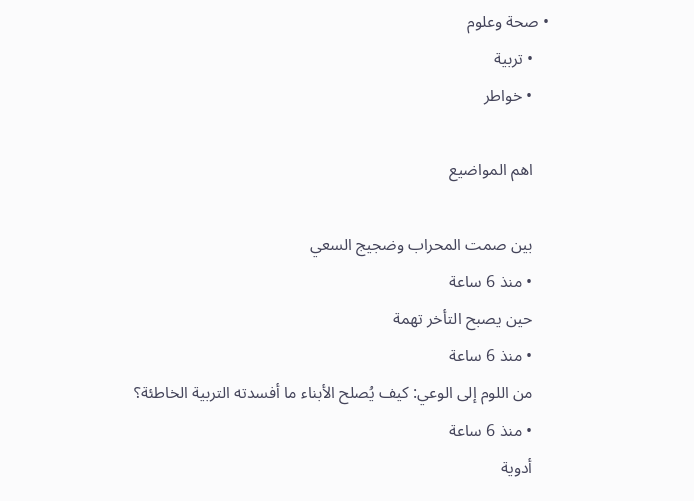• صحة وعلوم
    • تربية
    • خواطر

    اهم المواضيع

    بين صمت المحراب وضجيج السعي
    • منذ 6 ساعة
    حين يصبح التأخر تهمة
    • منذ 6 ساعة
    من اللوم إلى الوعي: كيف يُصلح الأبناء ما أفسدته التربية الخاطئة؟
    • منذ 6 ساعة
    أدوية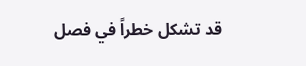قد تشكل خطراً في فصل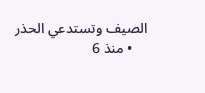الصيف وتستدعي الحذر
    • منذ 6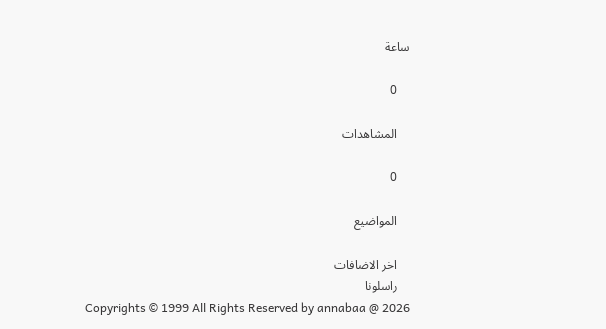ساعة

    0

    المشاهدات

    0

    المواضيع

    اخر الاضافات
    راسلونا
    Copyrights © 1999 All Rights Reserved by annabaa @ 2026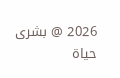2026 @ بشرى حياة